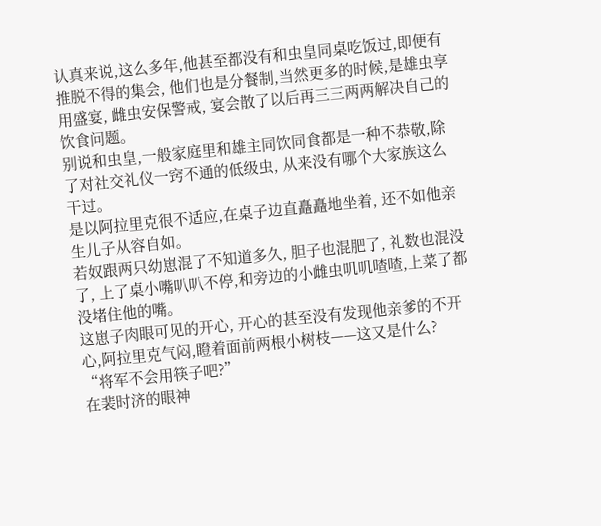认真来说,这么多年,他甚至都没有和虫皇同桌吃饭过,即便有推脱不得的集会, 他们也是分餐制,当然更多的时候,是雄虫享用盛宴, 雌虫安保警戒, 宴会散了以后再三三两两解决自己的饮食问题。
别说和虫皇,一般家庭里和雄主同饮同食都是一种不恭敬,除了对社交礼仪一窍不通的低级虫, 从来没有哪个大家族这么干过。
是以阿拉里克很不适应,在桌子边直矗矗地坐着, 还不如他亲生儿子从容自如。
若奴跟两只幼崽混了不知道多久, 胆子也混肥了, 礼数也混没了, 上了桌小嘴叭叭不停,和旁边的小雌虫叽叽喳喳,上菜了都没堵住他的嘴。
这崽子肉眼可见的开心, 开心的甚至没有发现他亲爹的不开心,阿拉里克气闷,瞪着面前两根小树枝——这又是什么?
“将军不会用筷子吧?”
在裴时济的眼神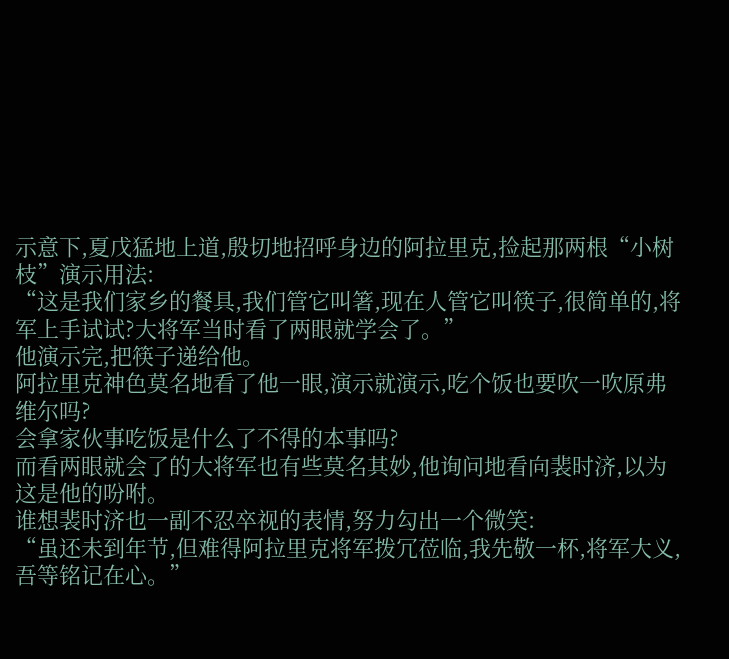示意下,夏戊猛地上道,殷切地招呼身边的阿拉里克,捡起那两根“小树枝”演示用法:
“这是我们家乡的餐具,我们管它叫箸,现在人管它叫筷子,很简单的,将军上手试试?大将军当时看了两眼就学会了。”
他演示完,把筷子递给他。
阿拉里克神色莫名地看了他一眼,演示就演示,吃个饭也要吹一吹原弗维尔吗?
会拿家伙事吃饭是什么了不得的本事吗?
而看两眼就会了的大将军也有些莫名其妙,他询问地看向裴时济,以为这是他的吩咐。
谁想裴时济也一副不忍卒视的表情,努力勾出一个微笑:
“虽还未到年节,但难得阿拉里克将军拨冗莅临,我先敬一杯,将军大义,吾等铭记在心。”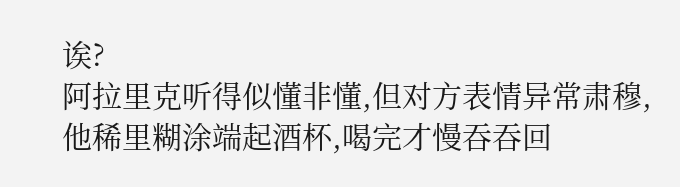诶?
阿拉里克听得似懂非懂,但对方表情异常肃穆,他稀里糊涂端起酒杯,喝完才慢吞吞回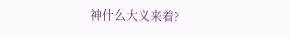神什么大义来着?